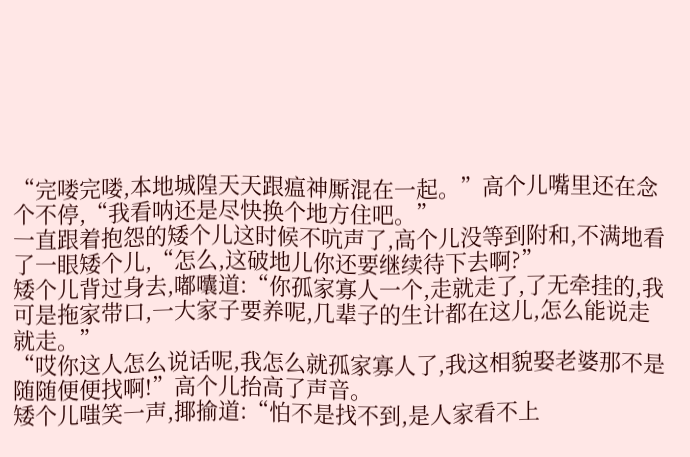“完喽完喽,本地城隍天天跟瘟神厮混在一起。”高个儿嘴里还在念个不停,“我看呐还是尽快换个地方住吧。”
一直跟着抱怨的矮个儿这时候不吭声了,高个儿没等到附和,不满地看了一眼矮个儿,“怎么,这破地儿你还要继续待下去啊?”
矮个儿背过身去,嘟囔道:“你孤家寡人一个,走就走了,了无牵挂的,我可是拖家带口,一大家子要养呢,几辈子的生计都在这儿,怎么能说走就走。”
“哎你这人怎么说话呢,我怎么就孤家寡人了,我这相貌娶老婆那不是随随便便找啊!”高个儿抬高了声音。
矮个儿嗤笑一声,揶揄道:“怕不是找不到,是人家看不上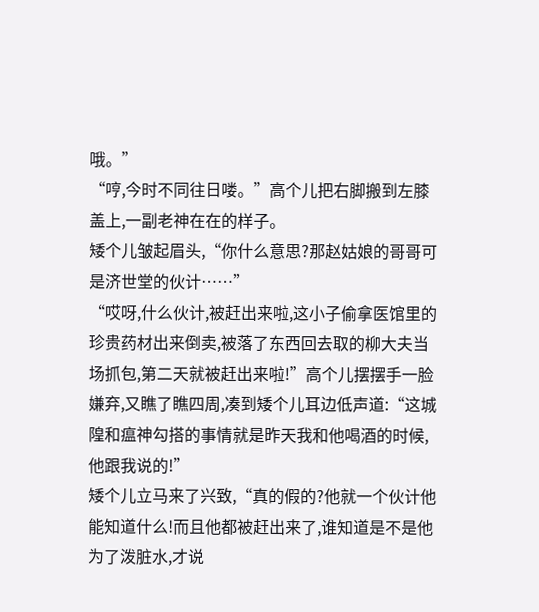哦。”
“哼,今时不同往日喽。”高个儿把右脚搬到左膝盖上,一副老神在在的样子。
矮个儿皱起眉头,“你什么意思?那赵姑娘的哥哥可是济世堂的伙计……”
“哎呀,什么伙计,被赶出来啦,这小子偷拿医馆里的珍贵药材出来倒卖,被落了东西回去取的柳大夫当场抓包,第二天就被赶出来啦!”高个儿摆摆手一脸嫌弃,又瞧了瞧四周,凑到矮个儿耳边低声道:“这城隍和瘟神勾搭的事情就是昨天我和他喝酒的时候,他跟我说的!”
矮个儿立马来了兴致,“真的假的?他就一个伙计他能知道什么!而且他都被赶出来了,谁知道是不是他为了泼脏水,才说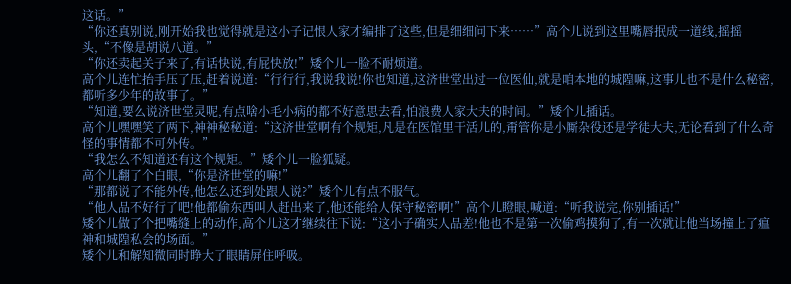这话。”
“你还真别说,刚开始我也觉得就是这小子记恨人家才编排了这些,但是细细问下来……”高个儿说到这里嘴唇抿成一道线,摇摇头,“不像是胡说八道。”
“你还卖起关子来了,有话快说,有屁快放!”矮个儿一脸不耐烦道。
高个儿连忙抬手压了压,赶着说道:“行行行,我说我说!你也知道,这济世堂出过一位医仙,就是咱本地的城隍嘛,这事儿也不是什么秘密,都听多少年的故事了。”
“知道,要么说济世堂灵呢,有点啥小毛小病的都不好意思去看,怕浪费人家大夫的时间。”矮个儿插话。
高个儿嘿嘿笑了两下,神神秘秘道:“这济世堂啊有个规矩,凡是在医馆里干活儿的,甭管你是小厮杂役还是学徒大夫,无论看到了什么奇怪的事情都不可外传。”
“我怎么不知道还有这个规矩。”矮个儿一脸狐疑。
高个儿翻了个白眼,“你是济世堂的嘛!”
“那都说了不能外传,他怎么还到处跟人说?”矮个儿有点不服气。
“他人品不好行了吧!他都偷东西叫人赶出来了,他还能给人保守秘密啊!”高个儿瞪眼,喊道:“听我说完,你别插话!”
矮个儿做了个把嘴缝上的动作,高个儿这才继续往下说:“这小子确实人品差!他也不是第一次偷鸡摸狗了,有一次就让他当场撞上了瘟神和城隍私会的场面。”
矮个儿和解知微同时睁大了眼睛屏住呼吸。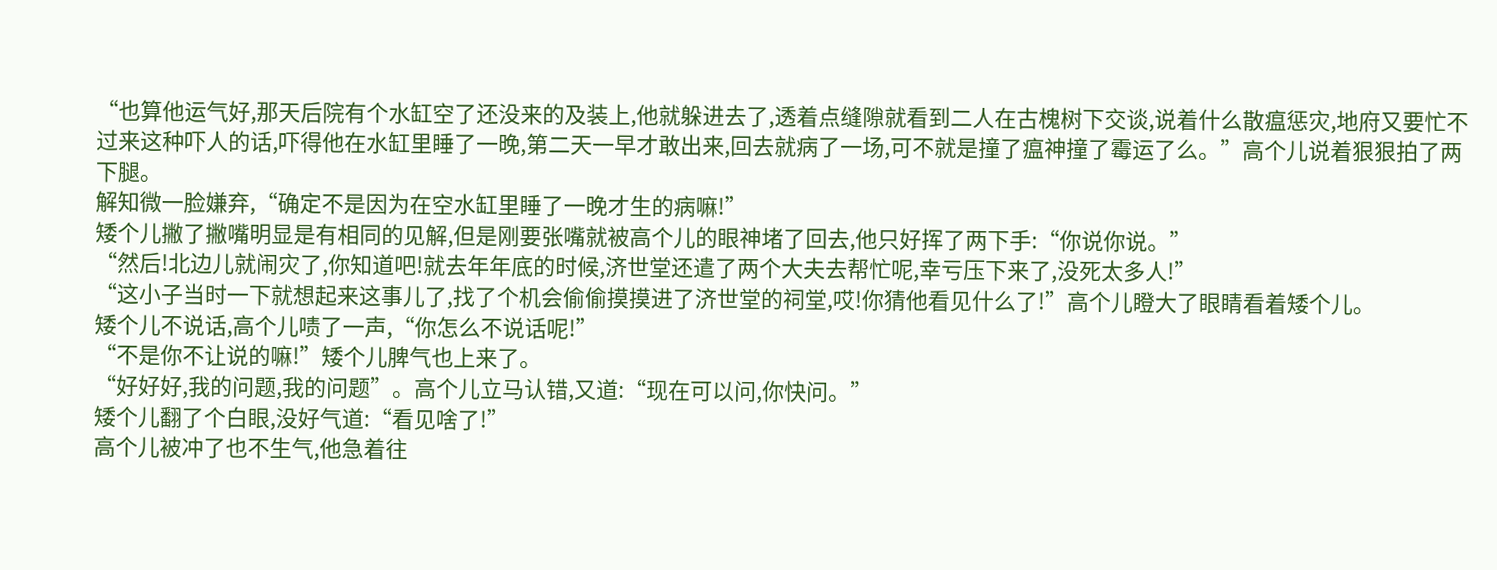“也算他运气好,那天后院有个水缸空了还没来的及装上,他就躲进去了,透着点缝隙就看到二人在古槐树下交谈,说着什么散瘟惩灾,地府又要忙不过来这种吓人的话,吓得他在水缸里睡了一晚,第二天一早才敢出来,回去就病了一场,可不就是撞了瘟神撞了霉运了么。”高个儿说着狠狠拍了两下腿。
解知微一脸嫌弃,“确定不是因为在空水缸里睡了一晚才生的病嘛!”
矮个儿撇了撇嘴明显是有相同的见解,但是刚要张嘴就被高个儿的眼神堵了回去,他只好挥了两下手:“你说你说。”
“然后!北边儿就闹灾了,你知道吧!就去年年底的时候,济世堂还遣了两个大夫去帮忙呢,幸亏压下来了,没死太多人!”
“这小子当时一下就想起来这事儿了,找了个机会偷偷摸摸进了济世堂的祠堂,哎!你猜他看见什么了!”高个儿瞪大了眼睛看着矮个儿。
矮个儿不说话,高个儿啧了一声,“你怎么不说话呢!”
“不是你不让说的嘛!”矮个儿脾气也上来了。
“好好好,我的问题,我的问题”。高个儿立马认错,又道:“现在可以问,你快问。”
矮个儿翻了个白眼,没好气道:“看见啥了!”
高个儿被冲了也不生气,他急着往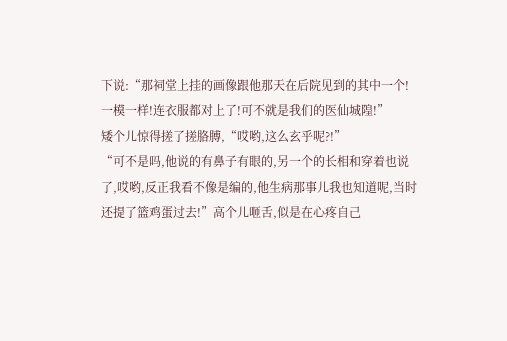下说:“那祠堂上挂的画像跟他那天在后院见到的其中一个!一模一样!连衣服都对上了!可不就是我们的医仙城隍!”
矮个儿惊得搓了搓胳膊,“哎哟,这么玄乎呢?!”
“可不是吗,他说的有鼻子有眼的,另一个的长相和穿着也说了,哎哟,反正我看不像是编的,他生病那事儿我也知道呢,当时还提了篮鸡蛋过去!”高个儿咂舌,似是在心疼自己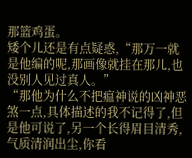那篮鸡蛋。
矮个儿还是有点疑惑,“那万一就是他编的呢,那画像就挂在那儿,也没别人见过真人。”
“那他为什么不把瘟神说的凶神恶煞一点,具体描述的我不记得了,但是他可说了,另一个长得眉目清秀,气质清润出尘,你看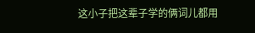这小子把这辈子学的俩词儿都用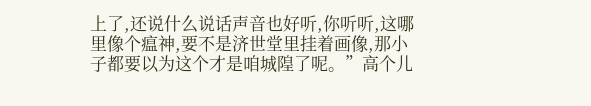上了,还说什么说话声音也好听,你听听,这哪里像个瘟神,要不是济世堂里挂着画像,那小子都要以为这个才是咱城隍了呢。”高个儿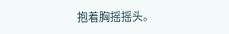抱着胸摇摇头。